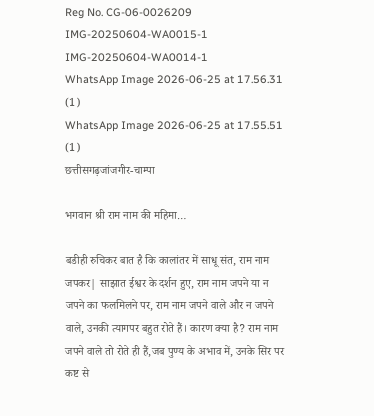Reg No. CG-06-0026209
IMG-20250604-WA0015-1
IMG-20250604-WA0014-1
WhatsApp Image 2026-06-25 at 17.56.31 (1)
WhatsApp Image 2026-06-25 at 17.55.51 (1)
छत्तीसगढ़जांजगीर-चाम्पा

भगवान श्री राम नाम की महिमा…

बडीही रुचिकर बात है कि कालांतर में साधू संत, राम नाम जपकर| साझात ईश्वर के दर्शन हुए, राम नाम जपने या न जपने का फलमिलने पर, राम नाम जपने वाले और न जपने वाले, उनकी त्यागपर बहुत रोते हैं। कारण क्या है? राम नाम जपने वाले तो रोते ही हैं,जब पुण्य के अभाव में, उनके सिर पर कष्ट से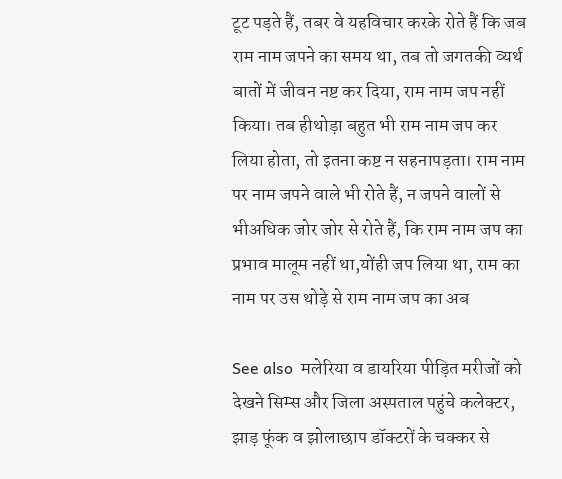टूट पड़ते हैं, तबर वे यहविचार करके रोते हैं कि जब राम नाम जपने का समय था, तब तो जगतकी व्यर्थ बातों में जीवन नष्ट कर दिया, राम नाम जप नहीं किया। तब हीथोड़ा बहुत भी राम नाम जप कर लिया होता, तो इतना कष्ट न सहनापड़ता। राम नाम पर नाम जपने वाले भी रोते हैं, न जपने वालों से भीअधिक जोर जोर से रोते हैं, कि राम नाम जप का प्रभाव मालूम नहीं था,योंही जप लिया था, राम का नाम पर उस थोड़े से राम नाम जप का अब

See also  मलेरिया व डायरिया पीड़ित मरीजों को देखने सिम्स और जिला अस्पताल पहुंचे कलेक्टर, झाड़ फूंक व झोलाछाप डॉक्टरों के चक्कर से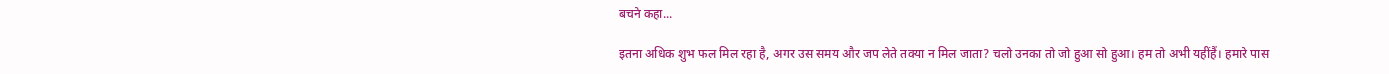बचने कहा...

इतना अधिक शुभ फल मिल रहा है, अगर उस समय और जप लेते तक्या न मिल जाता? चलो उनका तो जो हुआ सो हुआ। हम तो अभी यहींहैं। हमारे पास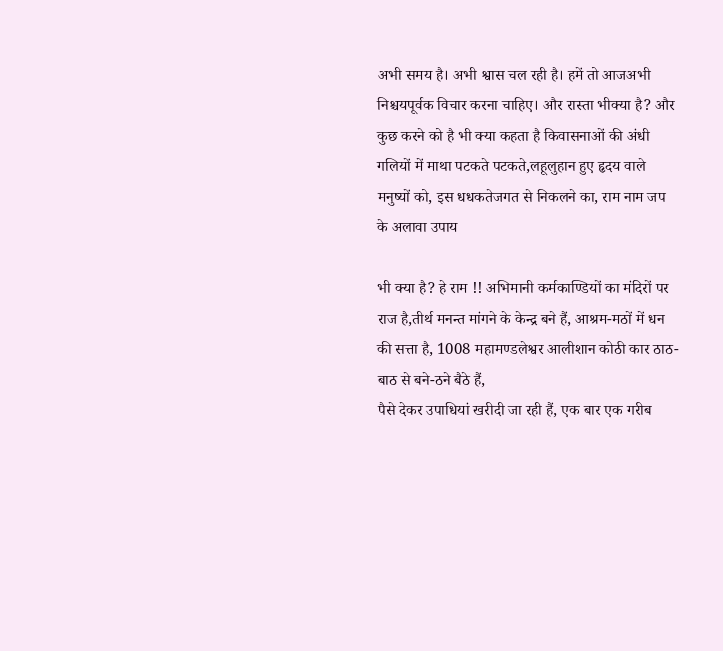अभी समय है। अभी श्वास चल रही है। हमें तो आजअभी निश्चयपूर्वक विचार करना चाहिए। और रास्ता भीक्या है? और कुछ करने को है भी क्या कहता है किवासनाओं की अंधी गलियों में माथा पटकते पटकते,लहूलुहान हुए हृदय वाले मनुष्यों को, इस धधकतेजगत से निकलने का, राम नाम जप के अलावा उपाय

भी क्या है? हे राम !! अभिमानी कर्मकाण्डियों का मंदिरों पर राज है,तीर्थ मनन्त मांगने के केन्द्र बने हैं, आश्रम-मठों में धन की सत्ता है, 1008 महामण्डलेश्वर आलीशान कोठी कार ठाठ-बाठ से बने-ठने बैठे हैं,
पैसे देकर उपाधियां खरीदी जा रही हैं, एक बार एक गरीब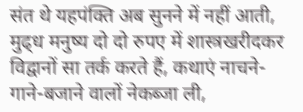संत थे यहपंक्ति अब सुनने में नहीं आती, मुढ्ध मनुष्य दो दो रुपए में शास्त्रखरीदकर विद्वानों सा तर्क करते हैं, कथाएं नाचने-गाने-बजाने वालों नेकब्जा ली,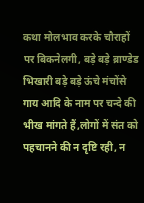कथा मोलभाव करके चौराहों पर बिकनेलगी, बड़े बड़े ब्राण्डेड भिखारी बड़े बड़े ऊंचे मंचोंसे गाय आदि के नाम पर चन्दे की भीख मांगते हैं,लोगों में संत को पहचानने की न दृष्टि रही, न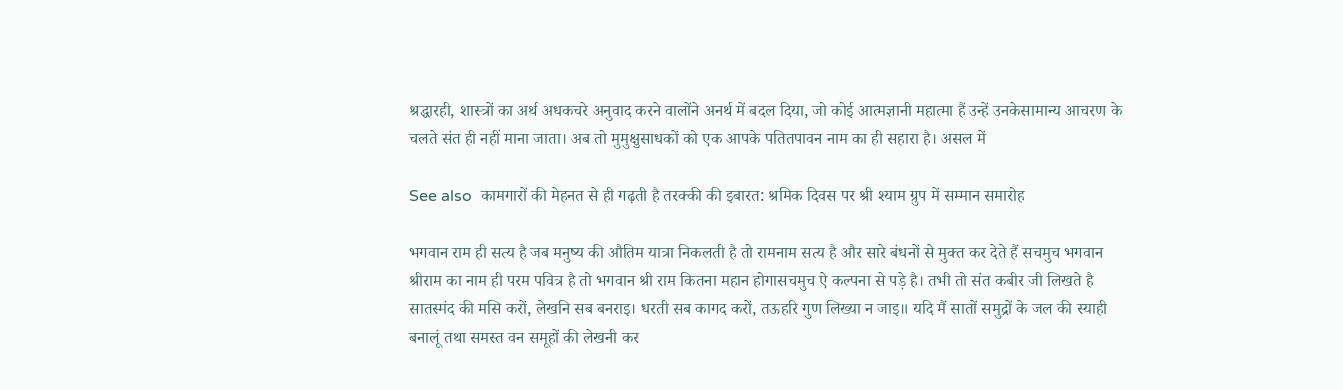श्रद्धारही, शास्त्रों का अर्थ अधकचरे अनुवाद करने वालोंने अनर्थ में बदल दिया, जो कोई आत्मज्ञानी महात्मा हैं उन्हें उनकेसामान्य आचरण के चलते संत ही नहीं माना जाता। अब तो मुमुक्षुसाधकों को एक आपके पतितपावन नाम का ही सहारा है। असल में

See also  कामगारों की मेहनत से ही गढ़ती है तरक्की की इबारत: श्रमिक दिवस पर श्री श्याम ग्रुप में सम्मान समारोह

भगवान राम ही सत्य है जब मनुष्य की औतिम यात्रा निकलती है तो रामनाम सत्य है और सारे बंधनों से मुक्त कर देते हैं सचमुच भगवान श्रीराम का नाम ही परम पवित्र है तो भगवान श्री राम कितना महान होगासचमुच ऐ कल्पना से पड़े है। तभी तो संत कबीर जी लिखते है सातस्मंद की मसि करों, लेखनि सब बनराइ। धरती सब कागद करों, तऊहरि गुण लिख्या न जाइ॥ यदि मैं सातों समुद्रों के जल की स्याही बनालूं तथा समस्त वन समूहों की लेखनी कर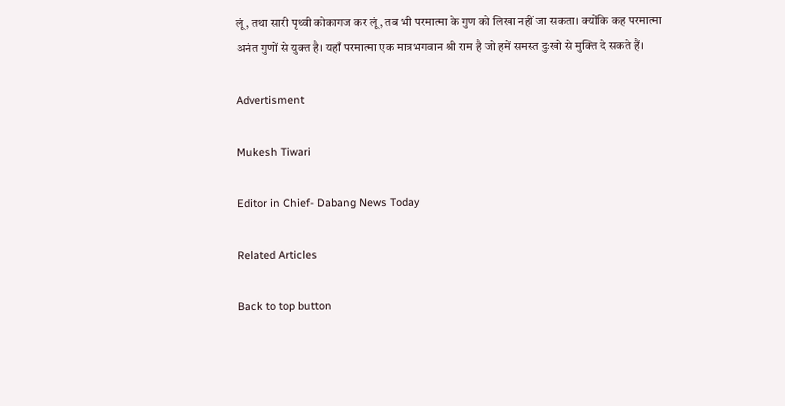लूं, तथा सारी पृथ्वी कोकागज कर लूं, तब भी परमात्मा के गुण को लिखा नहीं जा सकता। क्योंकि कह परमात्मा अनंत गुणों से युक्त है। यहाँ परमात्मा एक मात्रभगवान श्री राम है जो हमें समस्त दुःखो से मुक्ति दे सकते हैं।

Advertisment

Mukesh Tiwari

Editor in Chief- Dabang News Today

Related Articles

Back to top button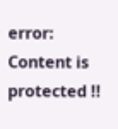error: Content is protected !!